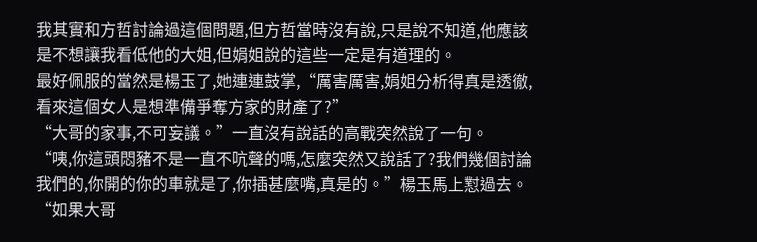我其實和方哲討論過這個問題,但方哲當時沒有說,只是說不知道,他應該是不想讓我看低他的大姐,但娟姐說的這些一定是有道理的。
最好佩服的當然是楊玉了,她連連鼓掌,“厲害厲害,娟姐分析得真是透徹,看來這個女人是想準備爭奪方家的財產了?”
“大哥的家事,不可妄議。”一直沒有說話的高戰突然說了一句。
“咦,你這頭悶豬不是一直不吭聲的嗎,怎麼突然又說話了?我們幾個討論我們的,你開的你的車就是了,你插甚麼嘴,真是的。”楊玉馬上懟過去。
“如果大哥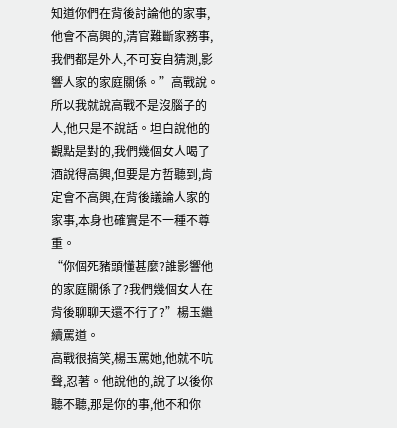知道你們在背後討論他的家事,他會不高興的,清官難斷家務事,我們都是外人,不可妄自猜測,影響人家的家庭關係。”高戰說。
所以我就說高戰不是沒腦子的人,他只是不說話。坦白說他的觀點是對的,我們幾個女人喝了酒說得高興,但要是方哲聽到,肯定會不高興,在背後議論人家的家事,本身也確實是不一種不尊重。
“你個死豬頭懂甚麼?誰影響他的家庭關係了?我們幾個女人在背後聊聊天還不行了?”楊玉繼續罵道。
高戰很搞笑,楊玉罵她,他就不吭聲,忍著。他說他的,說了以後你聽不聽,那是你的事,他不和你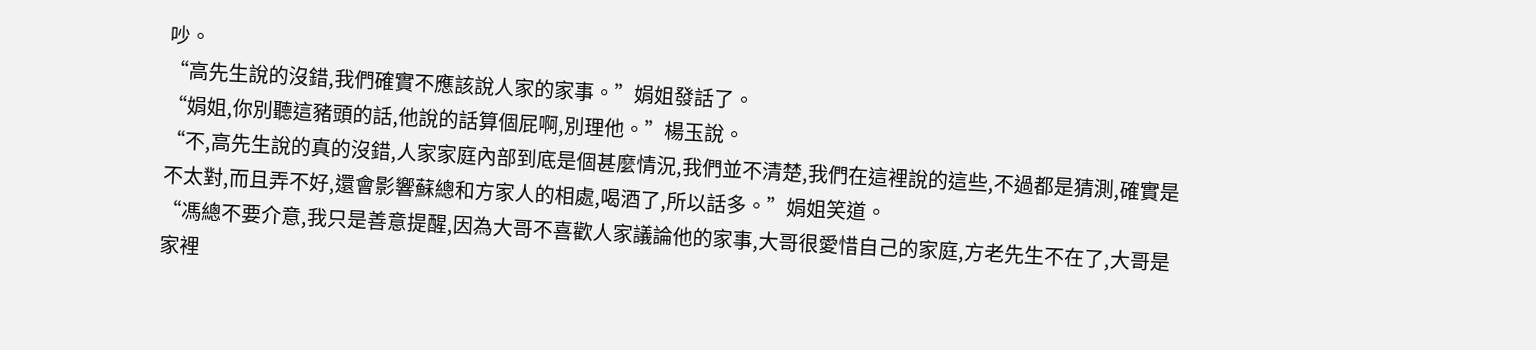吵。
“高先生說的沒錯,我們確實不應該說人家的家事。”娟姐發話了。
“娟姐,你別聽這豬頭的話,他說的話算個屁啊,別理他。”楊玉說。
“不,高先生說的真的沒錯,人家家庭內部到底是個甚麼情況,我們並不清楚,我們在這裡說的這些,不過都是猜測,確實是不太對,而且弄不好,還會影響蘇總和方家人的相處,喝酒了,所以話多。”娟姐笑道。
“馮總不要介意,我只是善意提醒,因為大哥不喜歡人家議論他的家事,大哥很愛惜自己的家庭,方老先生不在了,大哥是家裡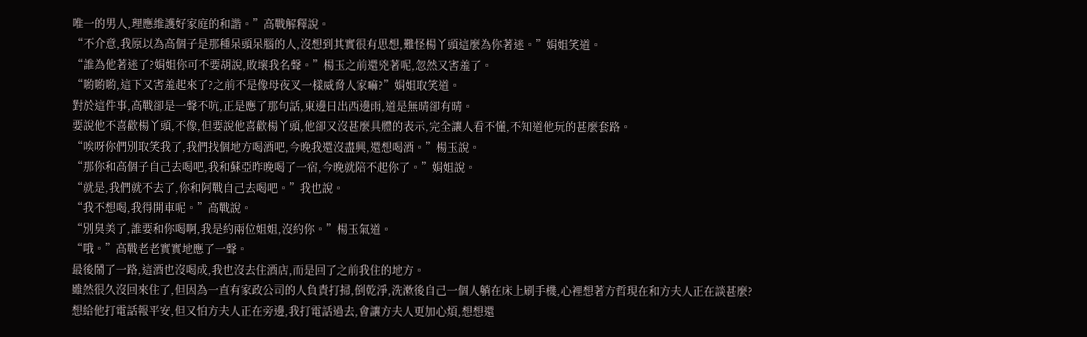唯一的男人,理應維護好家庭的和諧。”高戰解釋說。
“不介意,我原以為高個子是那種呆頭呆腦的人,沒想到其實很有思想,難怪楊丫頭這麼為你著迷。”娟姐笑道。
“誰為他著迷了?娟姐你可不要胡說,敗壞我名聲。”楊玉之前還兇著呢,忽然又害羞了。
“喲喲喲,這下又害羞起來了?之前不是像母夜叉一樣威脅人家嘛?”娟姐取笑道。
對於這件事,高戰卻是一聲不吭,正是應了那句話,東邊日出西邊雨,道是無晴卻有晴。
要說他不喜歡楊丫頭,不像,但要說他喜歡楊丫頭,他卻又沒甚麼具體的表示,完全讓人看不懂,不知道他玩的甚麼套路。
“唉呀你們別取笑我了,我們找個地方喝酒吧,今晚我還沒盡興,還想喝酒。”楊玉說。
“那你和高個子自己去喝吧,我和蘇亞昨晚喝了一宿,今晚就陪不起你了。”娟姐說。
“就是,我們就不去了,你和阿戰自己去喝吧。”我也說。
“我不想喝,我得開車呢。”高戰說。
“別臭美了,誰要和你喝啊,我是約兩位姐姐,沒約你。”楊玉氣道。
“哦。”高戰老老實實地應了一聲。
最後鬧了一路,這酒也沒喝成,我也沒去住酒店,而是回了之前我住的地方。
雖然很久沒回來住了,但因為一直有家政公司的人負責打掃,倒乾淨,洗漱後自己一個人躺在床上刷手機,心裡想著方哲現在和方夫人正在談甚麼?
想給他打電話報平安,但又怕方夫人正在旁邊,我打電話過去,會讓方夫人更加心煩,想想還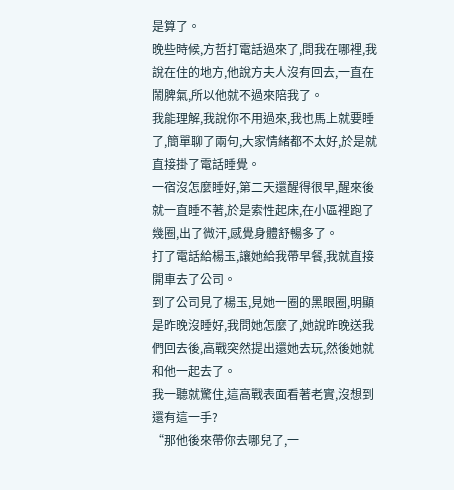是算了。
晚些時候,方哲打電話過來了,問我在哪裡,我說在住的地方,他說方夫人沒有回去,一直在鬧脾氣,所以他就不過來陪我了。
我能理解,我說你不用過來,我也馬上就要睡了,簡單聊了兩句,大家情緒都不太好,於是就直接掛了電話睡覺。
一宿沒怎麼睡好,第二天還醒得很早,醒來後就一直睡不著,於是索性起床,在小區裡跑了幾圈,出了微汗,感覺身體舒暢多了。
打了電話給楊玉,讓她給我帶早餐,我就直接開車去了公司。
到了公司見了楊玉,見她一圈的黑眼圈,明顯是昨晚沒睡好,我問她怎麼了,她說昨晚送我們回去後,高戰突然提出還她去玩,然後她就和他一起去了。
我一聽就驚住,這高戰表面看著老實,沒想到還有這一手?
“那他後來帶你去哪兒了,一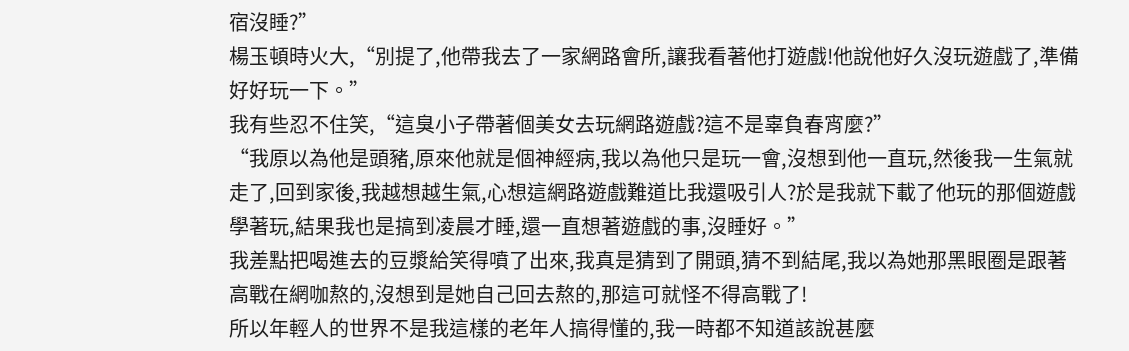宿沒睡?”
楊玉頓時火大,“別提了,他帶我去了一家網路會所,讓我看著他打遊戲!他說他好久沒玩遊戲了,準備好好玩一下。”
我有些忍不住笑,“這臭小子帶著個美女去玩網路遊戲?這不是辜負春宵麼?”
“我原以為他是頭豬,原來他就是個神經病,我以為他只是玩一會,沒想到他一直玩,然後我一生氣就走了,回到家後,我越想越生氣,心想這網路遊戲難道比我還吸引人?於是我就下載了他玩的那個遊戲學著玩,結果我也是搞到凌晨才睡,還一直想著遊戲的事,沒睡好。”
我差點把喝進去的豆漿給笑得噴了出來,我真是猜到了開頭,猜不到結尾,我以為她那黑眼圈是跟著高戰在網咖熬的,沒想到是她自己回去熬的,那這可就怪不得高戰了!
所以年輕人的世界不是我這樣的老年人搞得懂的,我一時都不知道該說甚麼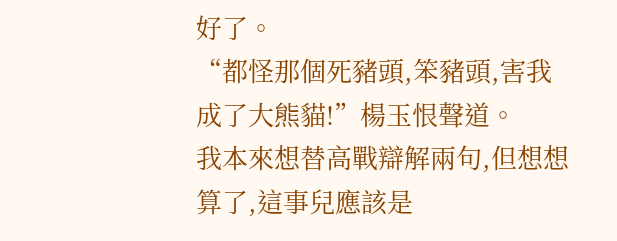好了。
“都怪那個死豬頭,笨豬頭,害我成了大熊貓!”楊玉恨聲道。
我本來想替高戰辯解兩句,但想想算了,這事兒應該是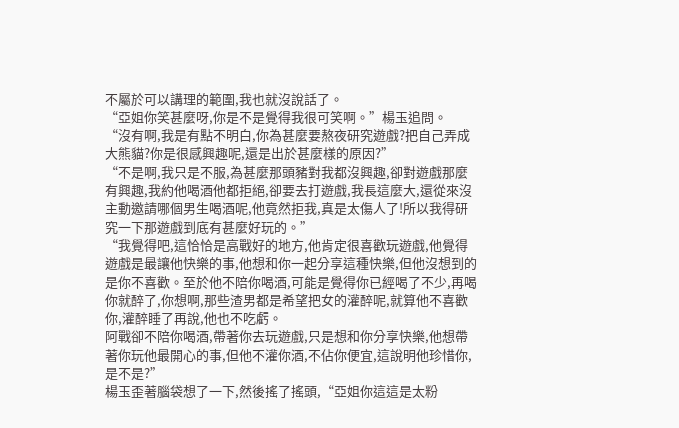不屬於可以講理的範圍,我也就沒說話了。
“亞姐你笑甚麼呀,你是不是覺得我很可笑啊。”楊玉追問。
“沒有啊,我是有點不明白,你為甚麼要熬夜研究遊戲?把自己弄成大熊貓?你是很感興趣呢,還是出於甚麼樣的原因?”
“不是啊,我只是不服,為甚麼那頭豬對我都沒興趣,卻對遊戲那麼有興趣,我約他喝酒他都拒絕,卻要去打遊戲,我長這麼大,還從來沒主動邀請哪個男生喝酒呢,他竟然拒我,真是太傷人了!所以我得研究一下那遊戲到底有甚麼好玩的。”
“我覺得吧,這恰恰是高戰好的地方,他肯定很喜歡玩遊戲,他覺得遊戲是最讓他快樂的事,他想和你一起分享這種快樂,但他沒想到的是你不喜歡。至於他不陪你喝酒,可能是覺得你已經喝了不少,再喝你就醉了,你想啊,那些渣男都是希望把女的灌醉呢,就算他不喜歡你,灌醉睡了再說,他也不吃虧。
阿戰卻不陪你喝酒,帶著你去玩遊戲,只是想和你分享快樂,他想帶著你玩他最開心的事,但他不灌你酒,不佔你便宜,這說明他珍惜你,是不是?”
楊玉歪著腦袋想了一下,然後搖了搖頭,“亞姐你這這是太粉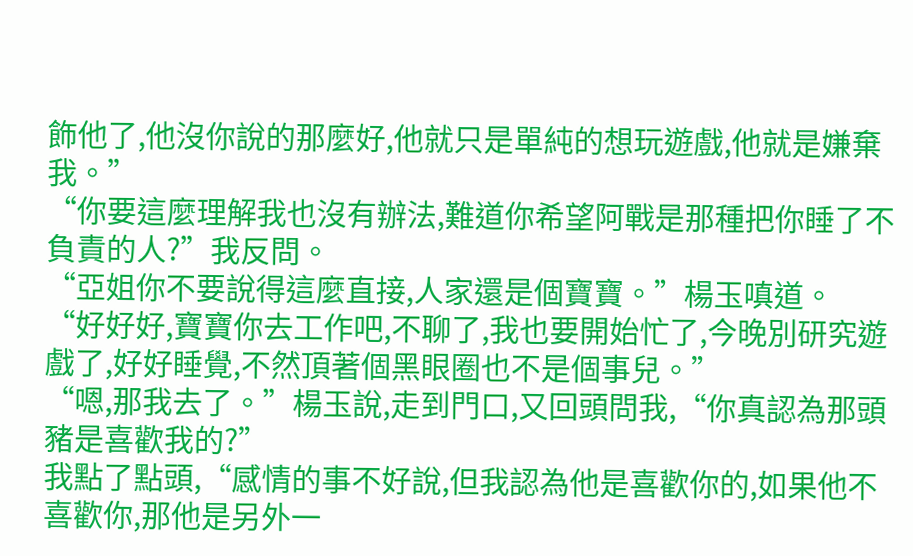飾他了,他沒你說的那麼好,他就只是單純的想玩遊戲,他就是嫌棄我。”
“你要這麼理解我也沒有辦法,難道你希望阿戰是那種把你睡了不負責的人?”我反問。
“亞姐你不要說得這麼直接,人家還是個寶寶。”楊玉嗔道。
“好好好,寶寶你去工作吧,不聊了,我也要開始忙了,今晚別研究遊戲了,好好睡覺,不然頂著個黑眼圈也不是個事兒。”
“嗯,那我去了。”楊玉說,走到門口,又回頭問我,“你真認為那頭豬是喜歡我的?”
我點了點頭,“感情的事不好說,但我認為他是喜歡你的,如果他不喜歡你,那他是另外一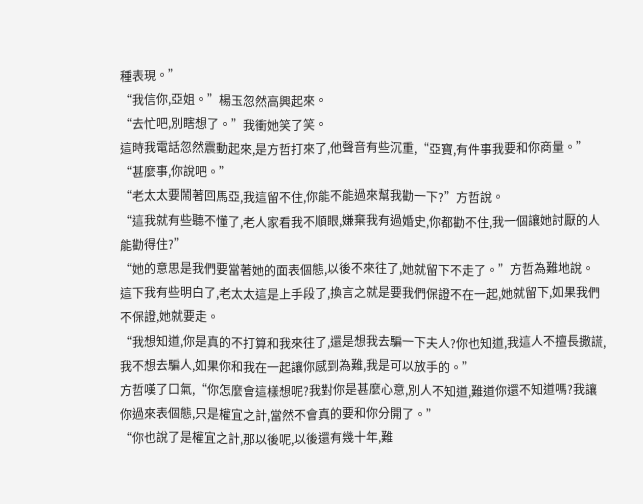種表現。”
“我信你,亞姐。”楊玉忽然高興起來。
“去忙吧,別瞎想了。”我衝她笑了笑。
這時我電話忽然震動起來,是方哲打來了,他聲音有些沉重,“亞寶,有件事我要和你商量。”
“甚麼事,你說吧。”
“老太太要鬧著回馬亞,我這留不住,你能不能過來幫我勸一下?”方哲說。
“這我就有些聽不懂了,老人家看我不順眼,嫌棄我有過婚史,你都勸不住,我一個讓她討厭的人能勸得住?”
“她的意思是我們要當著她的面表個態,以後不來往了,她就留下不走了。”方哲為難地說。
這下我有些明白了,老太太這是上手段了,換言之就是要我們保證不在一起,她就留下,如果我們不保證,她就要走。
“我想知道,你是真的不打算和我來往了,還是想我去騙一下夫人?你也知道,我這人不擅長撒謊,我不想去騙人,如果你和我在一起讓你感到為難,我是可以放手的。”
方哲嘆了口氣,“你怎麼會這樣想呢?我對你是甚麼心意,別人不知道,難道你還不知道嗎?我讓你過來表個態,只是權宜之計,當然不會真的要和你分開了。”
“你也說了是權宜之計,那以後呢,以後還有幾十年,難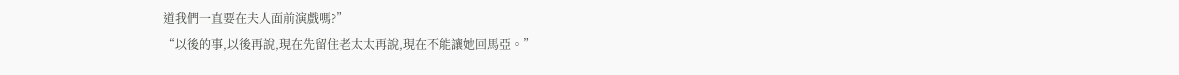道我們一直要在夫人面前演戲嗎?”
“以後的事,以後再說,現在先留住老太太再說,現在不能讓她回馬亞。”